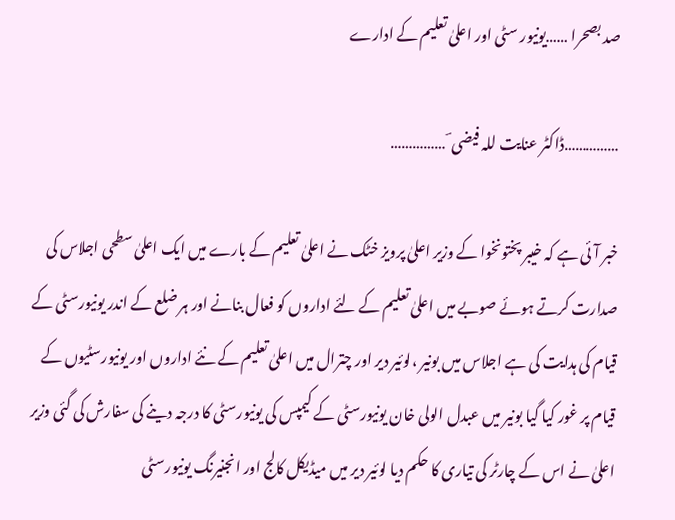صد بصحرا ……یونیور سٹی اور اعلیٰ تعلیم کے ادارے

……………ڈاکٹر عنایت للہ فیضی ؔ ……………

خبر آئی ہے کہ خیبر پختونخوا کے وزیر اعلیٰ پرویز خٹک نے اعلیٰ تعلیم کے بارے میں ایک اعلیٰ سطحی اجلاس کی صدارت کرتے ہوئے صوبے میں اعلیٰ تعلیم کے لئے اداروں کو فعال بنانے اور ہر ضلع کے اندر یونیورسٹی کے قیام کی ہدایت کی ہے اجلاس میں بونیر ،لوئیر دیر اور چترال میں اعلیٰ تعلیم کے نئے اداروں اور یونیورسٹیوں کے قیام پر غور کیا گیا بونیر میں عبدل الولی خان یونیورسٹی کے کیمپس کی یونیورسٹی کا درجہ دینے کی سفارش کی گئی وزیر اعلیٰ نے اس کے چارٹر کی تیاری کا حکم دیا لوئیر دیر میں میڈیکل کالج اور انجنیرنگ یونیورسٹی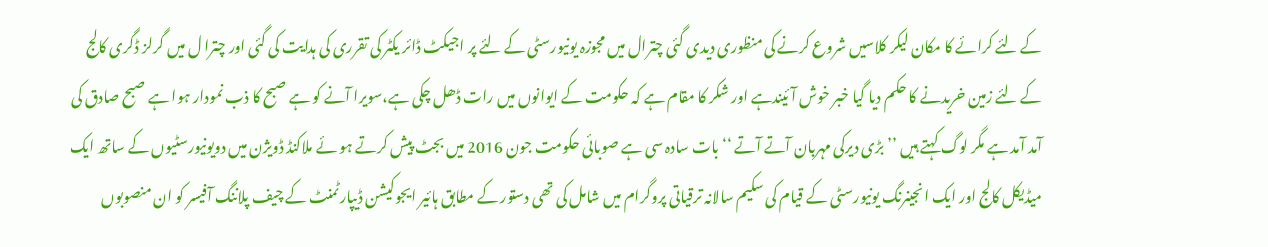کے لئے کرائے کا مکان لیکر کلاسیں شروع کرنے کی منظوری دیدی گئی چترال میں مجوزہ یونیورسٹی کے لئے پر اجیکٹ ڈائر یکٹر کی تقرری کی ہدایت کی گئی اور چترا ل میں گرلز ڈگری کالج کے لئے زمین خریدنے کا حکم دیا گیا خبر خوش آئیندہے اور شکر کا مقام ہے کہ حکومت کے ایوانوں میں رات ڈھل چکی ہے،سویرا آنے کو ہے صبح کا ذب نمودار ہوا ہے صبح صادق کی آمد آمد ہے مگر لوگ کہتے ہیں ’’بڑی دیرکی مہربان آتے آتے ‘‘بات سادہ سی ہے صوبائی حکومت جون 2016 میں بجٹ پیش کرتے ہو ئے ملاکنڈ ڈویژن میں دویونیورسٹیوں کے ساتھ ایک میڈیکل کالج اور ایک انجینرنگ یونیورسٹی کے قیام کی سکیم سالانہ ترقیاتی پروگرام میں شامل کی تھی دستور کے مطابق ہائیر ایجوکیشن ڈیپارٹمنٹ کے چیف پلاننگ آفیسر کو ان منصوبوں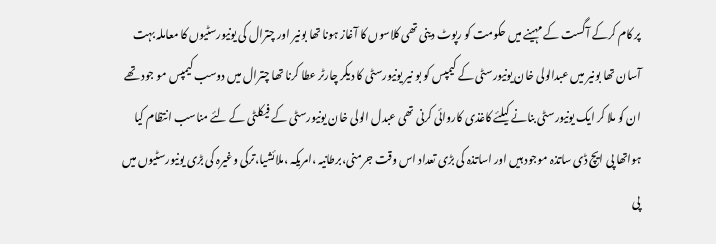پر کام کرکے آگست کے مہینے میں حکومت کو رپوٹ دینی تھی کلاسوں کا آغاز ہونا تھا بونیر اور چترال کی یونیورسٹیوں کا معاملہ بہت آسان تھا بونیر میں عبدالولی خان یونیورسٹی کے کیمپس کو بو نیر یونیورسٹی کا دیکر چارٹر عطا کرنا تھا چترال میں دوسب کیمپس مو جود تھے ان کو ملا کر ایک یونیورسٹی بنانے کیلئے کاغذی کاروائی کرنی تھی عبدل الولی خان یونیورسٹی کے فیکلٹی کے لئے مناسب انتظام کیا ہواتھا پی ایچ ڈی ساتذہ موجود ہیں اور اساتذہ کی بڑی تعداد اس وقت جرمنی،برطانیہ ،امریکہ ،ملائشیا،ترکی وغیرہ کی بڑی یونیورسٹیوں میں پی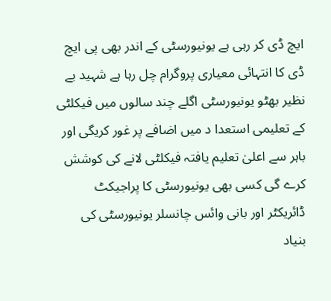ایچ ڈی کر رہی ہے یونیورسٹی کے اندر بھی پی ایچ ڈی کا انتہائی معیاری پروگرام چل رہا ہے شہید بے نظیر بھٹو یونیورسٹی اگلے چند سالوں میں فیکلٹی کے تعلیمی استعدا د میں اضافے پر غور کریگی اور باہر سے اعلیٰ تعلیم یافتہ فیکلٹی لانے کی کوشش کرے گی کسی بھی یونیورسٹی کا پراجیکٹ ڈائریکٹر اور بانی وائس چانسلر یونیورسٹی کی بنیاد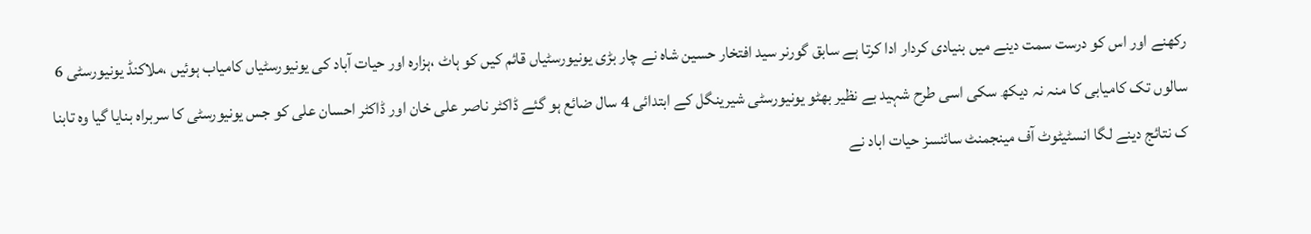رکھنے اور اس کو درست سمت دینے میں بنیادی کردار ادا کرتا ہے سابق گورنر سید افتخار حسین شاہ نے چار بڑی یونیورسٹیاں قائم کیں کو ہاٹ ،ہزارہ اور حیات آباد کی یونیورسٹیاں کامیاب ہوئیں ،ملاکنڈ یونیورسٹی 6 سالوں تک کامیابی کا منہ نہ دیکھ سکی اسی طرح شہید بے نظیر بھٹو یونیورسٹی شیرینگل کے ابتدائی 4 سال ضائع ہو گئے ڈاکٹر ناصر علی خان اور ڈاکٹر احسان علی کو جس یونیورسٹی کا سربراہ بنایا گیا وہ تابنا ک نتائج دینے لگا انسٹیٹوٹ آف مینجمنٹ سائنسز حیات اباد نے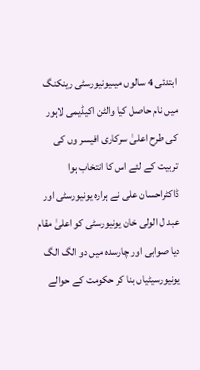ابتدئی 4 سالوں میںیونیورسٹی رینکنگ میں نام حاصل کیا والٹن اکیڈیمی لاہور کی طرح اعلیٰ سرکاری افیسر وں کی تربیت کے لئے اس کا انتخاب ہوا ڈاکٹراحسان علی نے ہرارہ یونیورسٹی اور عبد ل الولی خان یونیورسٹی کو اعلیٰ مقام دیا صوابی اور چارسدہ میں دو الگ الگ یونیورسیٹیاں بنا کر حکومت کے حوالے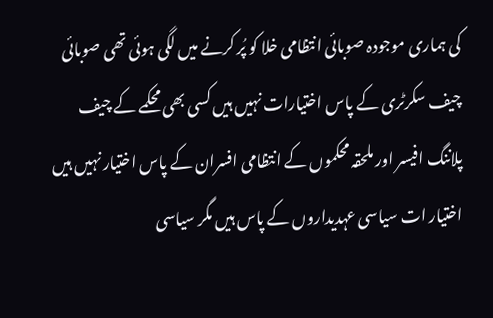کی ہماری موجودہ صوبائی انتظامی خلا کو پُر کرنے میں لگی ہوئی تھی صوبائی چیف سکرٹری کے پاس اختیارات نہیں ہیں کسی بھی محکمے کے چیف پلاننگ افیسر اور ملحقہ محکموں کے انتظامی افسران کے پاس اختیار نہیں ہیں اختیار ات سیاسی عہدیداروں کے پاس ہیں مگر سیاسی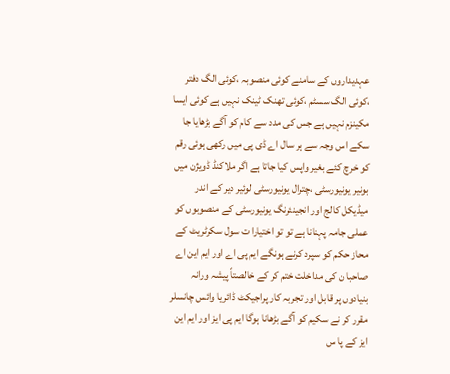عہدیداروں کے سامنے کوئی منصوبہ ،کوئی الگ دفتر ،کوئی الگ سسٹم ،کوئی تھنک ٹینک نہیں ہے کوئی ایسا مکینزم نہیں ہے جس کی مدد سے کام کو آگے بڑھایا جا سکے اس وجہ سے ہر سال اے ڈی پی میں رکھی ہوئی رقم کو خرچ کئے بغیر واپس کیا جاتا ہے اگر ملاکنڈ ڈویژن میں بونیر یونیورسٹی ،چترال یونیورسٹی لوئیر دیر کے اندر میڈیکل کالج اور انجینئرنگ یونیورسٹی کے منصوبوں کو عملی جامہ پہنانا ہے تو تو اختیارا ت سول سکرٹریٹ کے محاز حکم کو سپرد کرنے ہونگے ایم پی اے اور ایم این اے صاحبا ن کی مداخلت ختم کر کے خالصتاً پیشہ ورانہ بنیادوں پر قابل اور تجربہ کار پراجیکٹ ڈائریا وائس چانسلر مقرر کر نے سکیم کو آگے بڑھانا ہوگا ایم پی ایز اور ایم این ایز کے پا س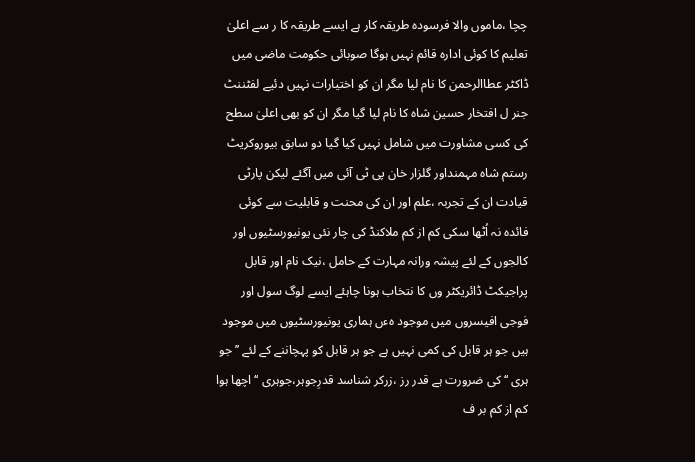چچا ،ماموں والا فرسودہ طریقہ کار ہے ایسے طریقہ کا ر سے اعلیٰ تعلیم کا کوئی ادارہ قائم نہیں ہوگا صوبائی حکومت ماضی میں ڈاکٹر عطاالرحمن کا نام لیا مگر ان کو اختیارات نہیں دئیے لفٹننٹ جنر ل افتخار حسین شاہ کا نام لیا گیا مگر ان کو بھی اعلیٰ سطح کی کسی مشاورت میں شامل نہیں کیا گیا دو سابق بیوروکریٹ رستم شاہ مہمنداور گلزار خان پی ٹی آئی میں آگئے لیکن پارٹی قیادت ان کے تجربہ ،علم اور ان کی محنت و قابلیت سے کوئی فائدہ نہ اُٹھا سکی کم از کم ملاکنڈ کی چار نئی یونیورسٹیوں اور کالجوں کے لئے پیشہ ورانہ مہارت کے حامل ،نیک نام اور قابل پراجیکٹ ڈائریکٹر وں کا نتخاب ہونا چاہئے ایسے لوگ سول اور فوجی افیسروں میں موجود ہءں ہماری یونیورسٹیوں میں موجود ہیں جو ہر قابل کی کمی نہیں ہے جو ہر قابل کو پہچاننے کے لئے ’’جو ہری ‘‘ کی ضرورت ہے قدر رز ،زرکر شناسد قدرِجوہر،جوہری ‘‘اچھا ہوا کم از کم بر ف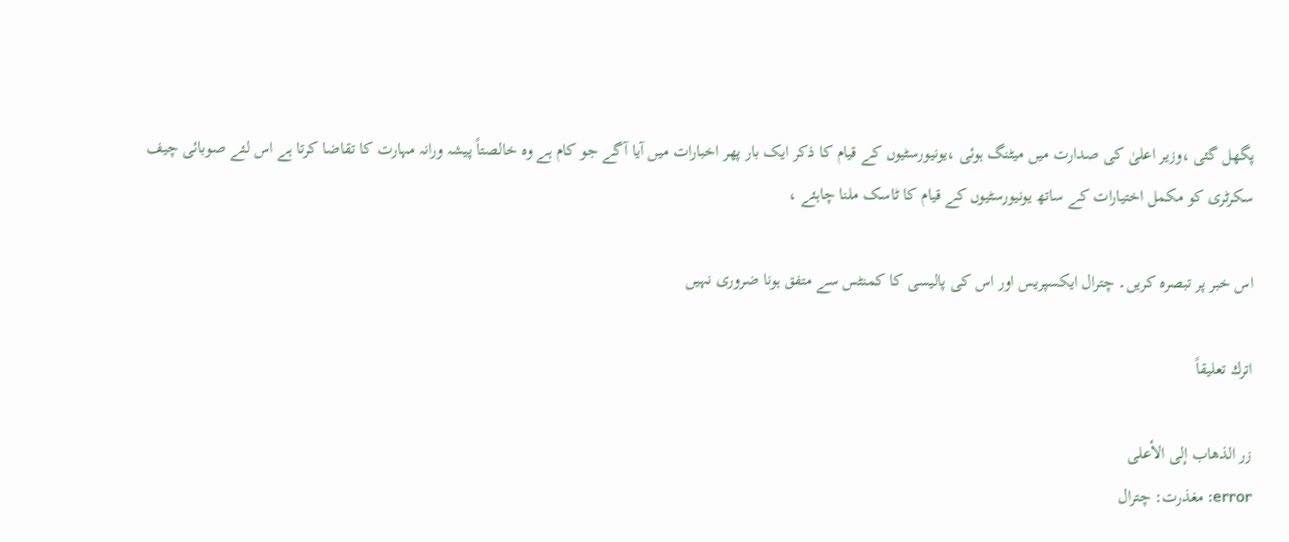پگھل گئی ،وزیر اعلیٰ کی صدارت میں میٹنگ ہوئی ،یونیورسٹیوں کے قیام کا ذکر ایک بار پھر اخبارات میں آیا آگے جو کام ہے وہ خالصتاً پیشہ ورانہ مہارت کا تقاضا کرتا ہے اس لئے صوبائی چیف سکرٹری کو مکمل اختیارات کے ساتھ یونیورسٹیوں کے قیام کا ٹاسک ملنا چاہئے ،

اس خبر پر تبصرہ کریں۔ چترال ایکسپریس اور اس کی پالیسی کا کمنٹس سے متفق ہونا ضروری نہیں

اترك تعليقاً

زر الذهاب إلى الأعلى
error: مغذرت: چترال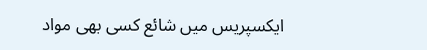ایکسپریس میں شائع کسی بھی مواد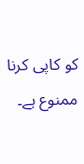کو کاپی کرنا ممنوع ہے۔